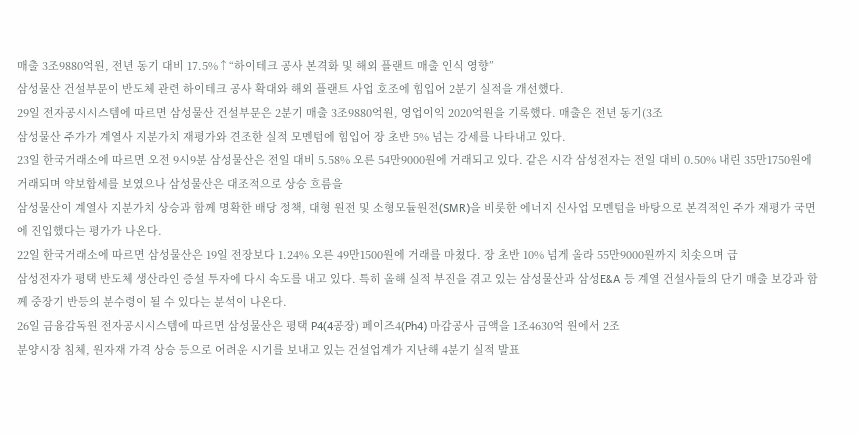매출 3조9880억원, 전년 동기 대비 17.5%↑“하이테크 공사 본격화 및 해외 플랜트 매출 인식 영향”
삼성물산 건설부문이 반도체 관련 하이테크 공사 확대와 해외 플랜트 사업 호조에 힘입어 2분기 실적을 개선했다.
29일 전자공시시스템에 따르면 삼성물산 건설부문은 2분기 매출 3조9880억원, 영업이익 2020억원을 기록했다. 매출은 전년 동기(3조
삼성물산 주가가 계열사 지분가치 재평가와 견조한 실적 모멘텀에 힘입어 장 초반 5% 넘는 강세를 나타내고 있다.
23일 한국거래소에 따르면 오전 9시9분 삼성물산은 전일 대비 5.58% 오른 54만9000원에 거래되고 있다. 같은 시각 삼성전자는 전일 대비 0.50% 내린 35만1750원에 거래되며 약보합세를 보였으나 삼성물산은 대조적으로 상승 흐름을
삼성물산이 계열사 지분가치 상승과 함께 명확한 배당 정책, 대형 원전 및 소형모듈원전(SMR)을 비롯한 에너지 신사업 모멘텀을 바탕으로 본격적인 주가 재평가 국면에 진입했다는 평가가 나온다.
22일 한국거래소에 따르면 삼성물산은 19일 전장보다 1.24% 오른 49만1500원에 거래를 마쳤다. 장 초반 10% 넘게 올라 55만9000원까지 치솟으며 급
삼성전자가 평택 반도체 생산라인 증설 투자에 다시 속도를 내고 있다. 특히 올해 실적 부진을 겪고 있는 삼성물산과 삼성E&A 등 계열 건설사들의 단기 매출 보강과 함께 중장기 반등의 분수령이 될 수 있다는 분석이 나온다.
26일 금융감독원 전자공시시스템에 따르면 삼성물산은 평택 P4(4공장) 페이즈4(Ph4) 마감공사 금액을 1조4630억 원에서 2조
분양시장 침체, 원자재 가격 상승 등으로 어려운 시기를 보내고 있는 건설업계가 지난해 4분기 실적 발표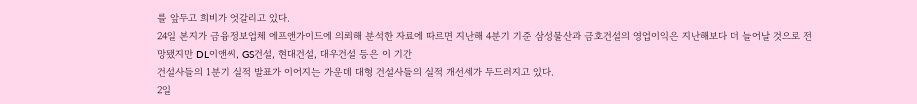를 앞두고 희비가 엇갈리고 있다.
24일 본지가 금융정보업체 에프앤가이드에 의뢰해 분석한 자료에 따르면 지난해 4분기 기준 삼성물산과 금호건설의 영업이익은 지난해보다 더 늘어날 것으로 전망됐지만 DL이앤씨, GS건설, 현대건설, 대우건설 등은 이 기간
건설사들의 1분기 실적 발표가 이어지는 가운데 대형 건설사들의 실적 개선세가 두드러지고 있다.
2일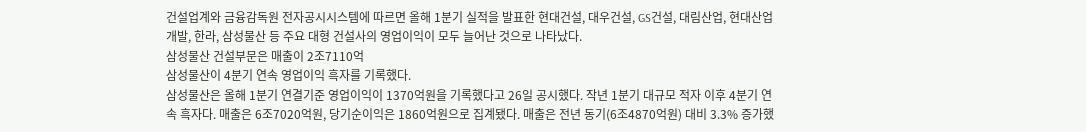건설업계와 금융감독원 전자공시시스템에 따르면 올해 1분기 실적을 발표한 현대건설, 대우건설, GS건설, 대림산업, 현대산업개발, 한라, 삼성물산 등 주요 대형 건설사의 영업이익이 모두 늘어난 것으로 나타났다.
삼성물산 건설부문은 매출이 2조7110억
삼성물산이 4분기 연속 영업이익 흑자를 기록했다.
삼성물산은 올해 1분기 연결기준 영업이익이 1370억원을 기록했다고 26일 공시했다. 작년 1분기 대규모 적자 이후 4분기 연속 흑자다. 매출은 6조7020억원, 당기순이익은 1860억원으로 집계됐다. 매출은 전년 동기(6조4870억원) 대비 3.3% 증가했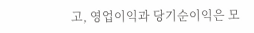고, 영업이익과 당기순이익은 모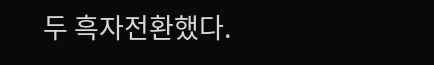두 흑자전환했다.